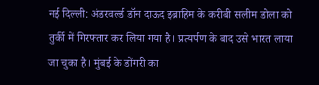नई दिल्ली: अंडरवर्ल्ड डॉन दाऊद इब्राहिम के करीबी सलीम डोला को तुर्की में गिरफ्तार कर लिया गया है। प्रत्यर्पण के बाद उसे भारत लाया जा चुका है। मुंबई के डोंगरी का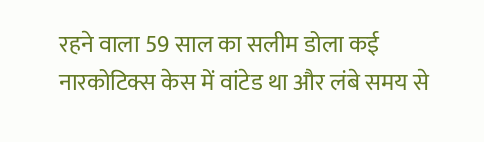रहने वाला 59 साल का सलीम डोला कई नारकोटिक्स केस में वांटेड था और लंबे समय से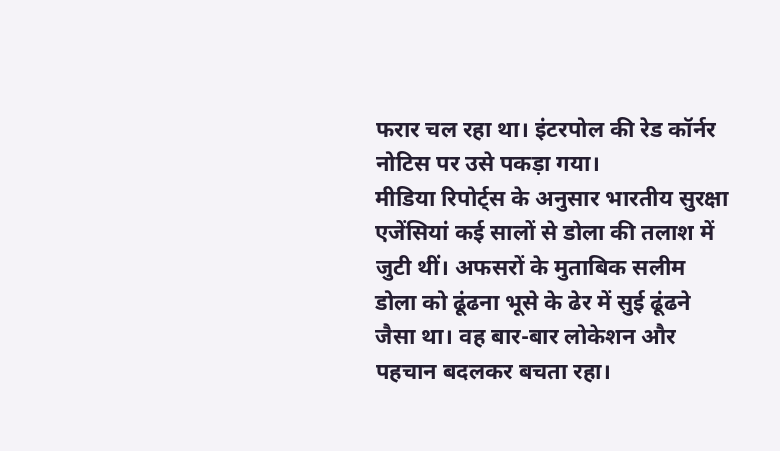फरार चल रहा था। इंटरपोल की रेड कॉर्नर नोटिस पर उसे पकड़ा गया।
मीडिया रिपोर्ट्स के अनुसार भारतीय सुरक्षा एजेंसियां कई सालों से डोला की तलाश में जुटी थीं। अफसरों के मुताबिक सलीम डोला को ढूंढना भूसे के ढेर में सुई ढूंढने जैसा था। वह बार-बार लोकेशन और पहचान बदलकर बचता रहा।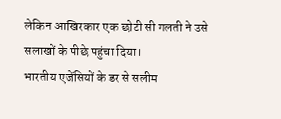लेकिन आखिरकार एक छोटी सी गलती ने उसे सलाखों के पीछे पहुंचा दिया।
भारतीय एजेंसियों के डर से सलीम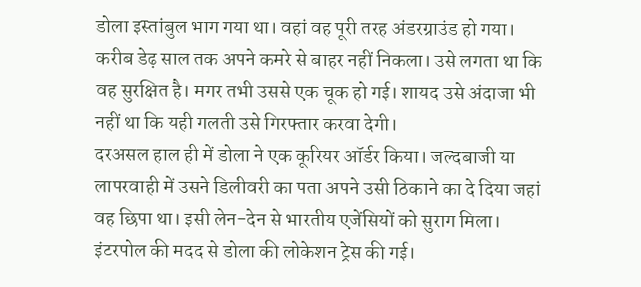डोला इस्तांबुल भाग गया था। वहां वह पूरी तरह अंडरग्राउंड हो गया। करीब डेढ़ साल तक अपने कमरे से बाहर नहीं निकला। उसे लगता था कि वह सुरक्षित है। मगर तभी उससे एक चूक हो गई। शायद उसे अंदाजा भी नहीं था कि यही गलती उसे गिरफ्तार करवा देगी।
दरअसल हाल ही में डोला ने एक कूरियर ऑर्डर किया। जल्दबाजी या लापरवाही में उसने डिलीवरी का पता अपने उसी ठिकाने का दे दिया जहां वह छिपा था। इसी लेन-देन से भारतीय एजेंसियों को सुराग मिला। इंटरपोल की मदद से डोला की लोकेशन ट्रेस की गई।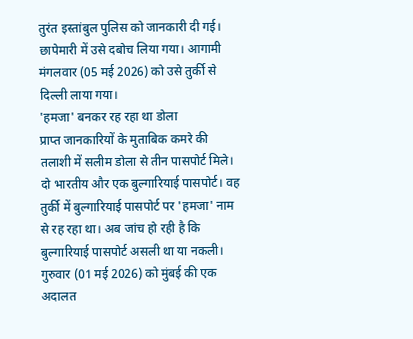तुरंत इस्तांबुल पुलिस को जानकारी दी गई। छापेमारी में उसे दबोच लिया गया। आगामी मंगलवार (05 मई 2026) को उसे तुर्की से दिल्ली लाया गया।
'हमजा' बनकर रह रहा था डोला
प्राप्त जानकारियों के मुताबिक कमरे की तलाशी में सलीम डोला से तीन पासपोर्ट मिले। दो भारतीय और एक बुल्गारियाई पासपोर्ट। वह तुर्की में बुल्गारियाई पासपोर्ट पर 'हमजा' नाम से रह रहा था। अब जांच हो रही है कि बुल्गारियाई पासपोर्ट असली था या नकली।
गुरुवार (01 मई 2026) को मुंबई की एक अदालत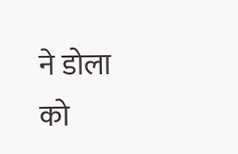ने डोला को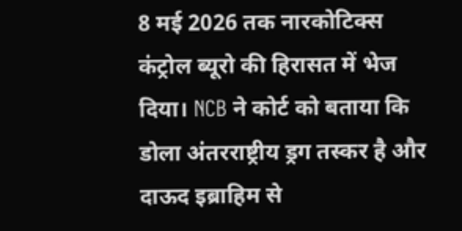8 मई 2026 तक नारकोटिक्स कंट्रोल ब्यूरो की हिरासत में भेज दिया। NCB ने कोर्ट को बताया कि डोला अंतरराष्ट्रीय ड्रग तस्कर है और दाऊद इब्राहिम से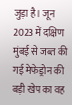जुड़ा है। जून 2023 में दक्षिण मुंबई से जब्त की गई मेफेड्रोन की बड़ी खेप का वह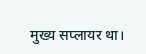मुख्य सप्लायर था।